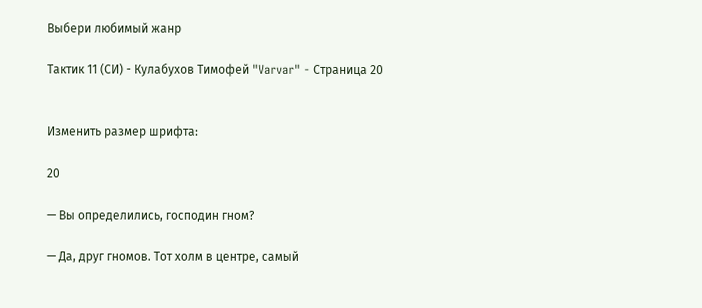Выбери любимый жанр

Тактик 11 (СИ) - Кулабухов Тимофей "Varvar" - Страница 20


Изменить размер шрифта:

20

— Вы определились, господин гном?

— Да, друг гномов. Тот холм в центре, самый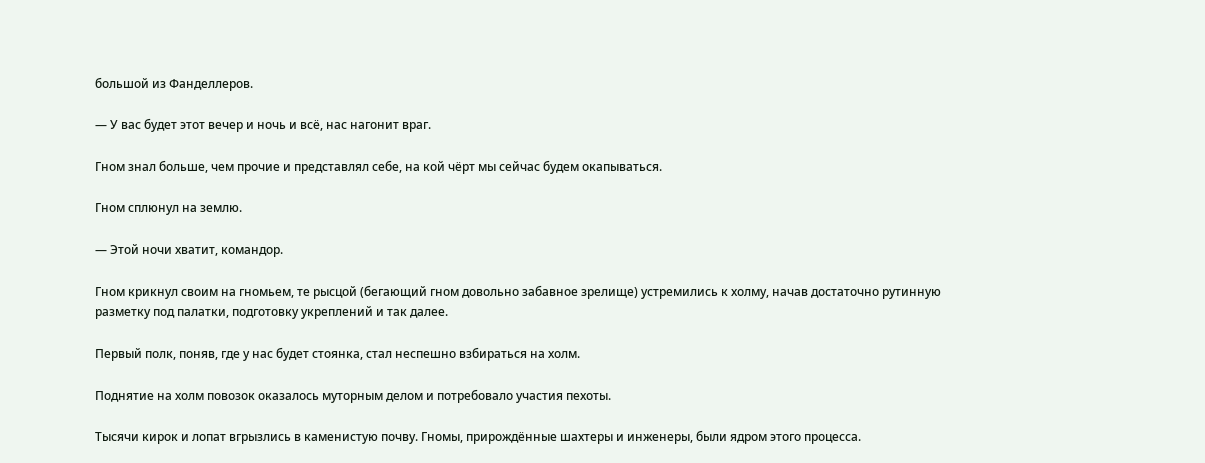большой из Фанделлеров.

— У вас будет этот вечер и ночь и всё, нас нагонит враг.

Гном знал больше, чем прочие и представлял себе, на кой чёрт мы сейчас будем окапываться.

Гном сплюнул на землю.

— Этой ночи хватит, командор.

Гном крикнул своим на гномьем, те рысцой (бегающий гном довольно забавное зрелище) устремились к холму, начав достаточно рутинную разметку под палатки, подготовку укреплений и так далее.

Первый полк, поняв, где у нас будет стоянка, стал неспешно взбираться на холм.

Поднятие на холм повозок оказалось муторным делом и потребовало участия пехоты.

Тысячи кирок и лопат вгрызлись в каменистую почву. Гномы, прирождённые шахтеры и инженеры, были ядром этого процесса.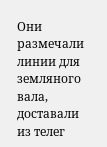Они размечали линии для земляного вала, доставали из телег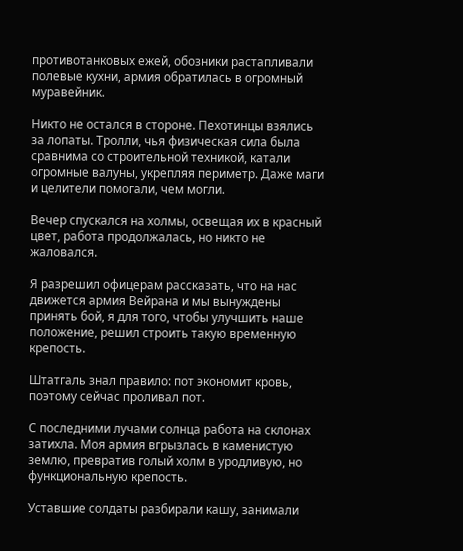противотанковых ежей, обозники растапливали полевые кухни, армия обратилась в огромный муравейник.

Никто не остался в стороне. Пехотинцы взялись за лопаты. Тролли, чья физическая сила была сравнима со строительной техникой, катали огромные валуны, укрепляя периметр. Даже маги и целители помогали, чем могли.

Вечер спускался на холмы, освещая их в красный цвет, работа продолжалась, но никто не жаловался.

Я разрешил офицерам рассказать, что на нас движется армия Вейрана и мы вынуждены принять бой, я для того, чтобы улучшить наше положение, решил строить такую временную крепость.

Штатгаль знал правило: пот экономит кровь, поэтому сейчас проливал пот.

С последними лучами солнца работа на склонах затихла. Моя армия вгрызлась в каменистую землю, превратив голый холм в уродливую, но функциональную крепость.

Уставшие солдаты разбирали кашу, занимали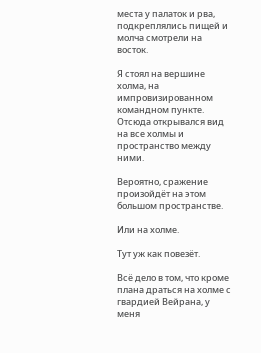места у палаток и рва, подкреплялись пищей и молча смотрели на восток.

Я стоял на вершине холма, на импровизированном командном пункте. Отсюда открывался вид на все холмы и пространство между ними.

Вероятно, сражение произойдёт на этом большом пространстве.

Или на холме.

Тут уж как повезёт.

Всё дело в том, что кроме плана драться на холме с гвардией Вейрана, у меня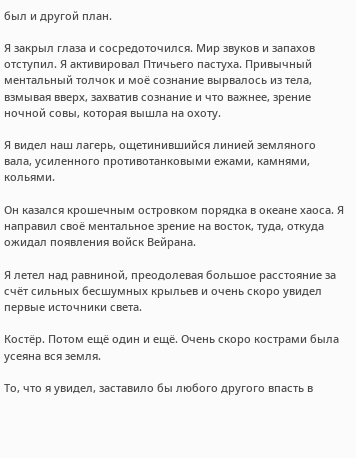был и другой план.

Я закрыл глаза и сосредоточился. Мир звуков и запахов отступил. Я активировал Птичьего пастуха. Привычный ментальный толчок и моё сознание вырвалось из тела, взмывая вверх, захватив сознание и что важнее, зрение ночной совы, которая вышла на охоту.

Я видел наш лагерь, ощетинившийся линией земляного вала, усиленного противотанковыми ежами, камнями, кольями.

Он казался крошечным островком порядка в океане хаоса. Я направил своё ментальное зрение на восток, туда, откуда ожидал появления войск Вейрана.

Я летел над равниной, преодолевая большое расстояние за счёт сильных бесшумных крыльев и очень скоро увидел первые источники света.

Костёр. Потом ещё один и ещё. Очень скоро кострами была усеяна вся земля.

То, что я увидел, заставило бы любого другого впасть в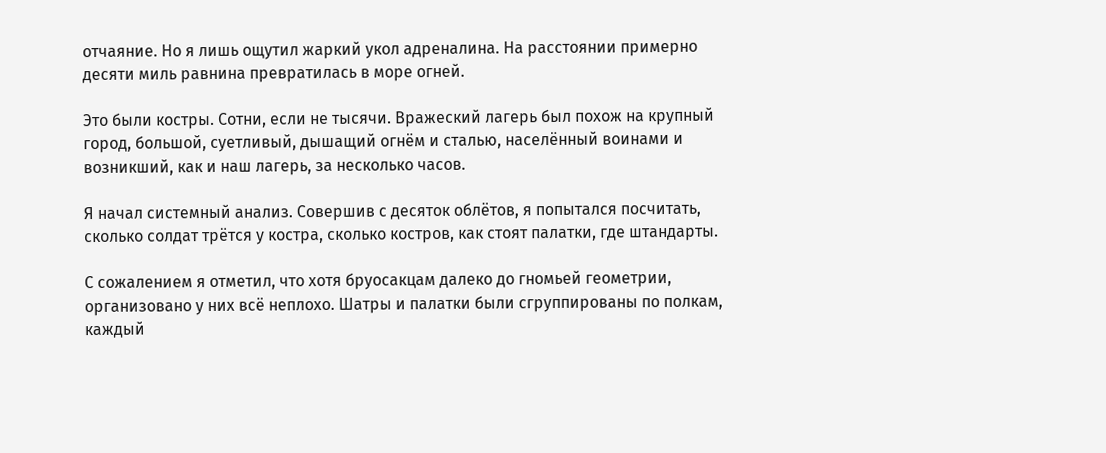отчаяние. Но я лишь ощутил жаркий укол адреналина. На расстоянии примерно десяти миль равнина превратилась в море огней.

Это были костры. Сотни, если не тысячи. Вражеский лагерь был похож на крупный город, большой, суетливый, дышащий огнём и сталью, населённый воинами и возникший, как и наш лагерь, за несколько часов.

Я начал системный анализ. Совершив с десяток облётов, я попытался посчитать, сколько солдат трётся у костра, сколько костров, как стоят палатки, где штандарты.

С сожалением я отметил, что хотя бруосакцам далеко до гномьей геометрии, организовано у них всё неплохо. Шатры и палатки были сгруппированы по полкам, каждый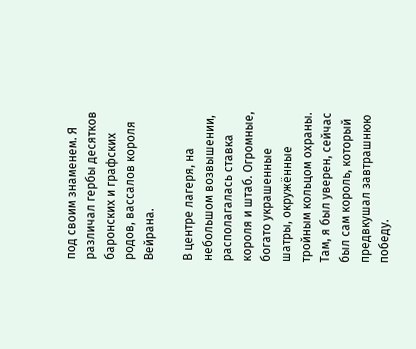под своим знаменем. Я различал гербы десятков баронских и графских родов, вассалов короля Вейрана.

В центре лагеря, на небольшом возвышении, располагалась ставка короля и штаб. Огромные, богато украшенные шатры, окружённые тройным кольцом охраны. Там, я был уверен, сейчас был сам король, который предвкушал завтрашнюю победу.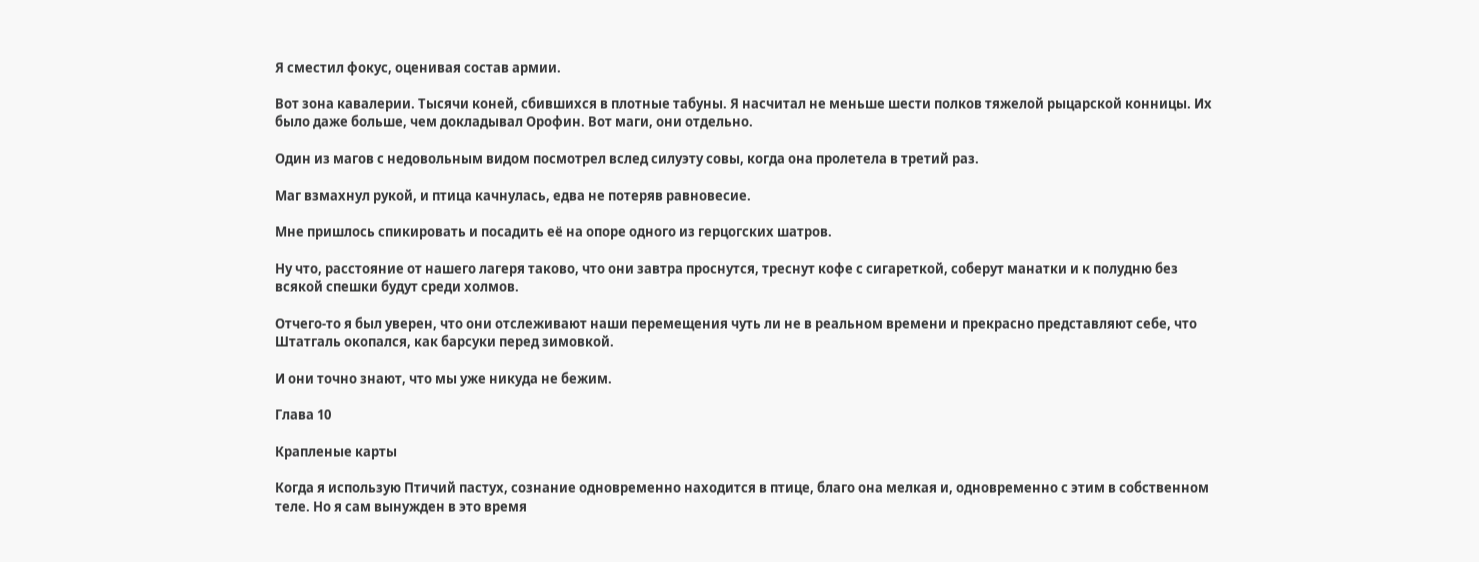Я сместил фокус, оценивая состав армии.

Вот зона кавалерии. Тысячи коней, сбившихся в плотные табуны. Я насчитал не меньше шести полков тяжелой рыцарской конницы. Их было даже больше, чем докладывал Орофин. Вот маги, они отдельно.

Один из магов с недовольным видом посмотрел вслед силуэту совы, когда она пролетела в третий раз.

Маг взмахнул рукой, и птица качнулась, едва не потеряв равновесие.

Мне пришлось спикировать и посадить её на опоре одного из герцогских шатров.

Ну что, расстояние от нашего лагеря таково, что они завтра проснутся, треснут кофе с сигареткой, соберут манатки и к полудню без всякой спешки будут среди холмов.

Отчего-то я был уверен, что они отслеживают наши перемещения чуть ли не в реальном времени и прекрасно представляют себе, что Штатгаль окопался, как барсуки перед зимовкой.

И они точно знают, что мы уже никуда не бежим.

Глава 10

Крапленые карты

Когда я использую Птичий пастух, сознание одновременно находится в птице, благо она мелкая и, одновременно с этим в собственном теле. Но я сам вынужден в это время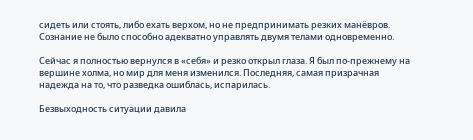сидеть или стоять, либо ехать верхом, но не предпринимать резких манёвров. Сознание не было способно адекватно управлять двумя телами одновременно.

Сейчас я полностью вернулся в «себя» и резко открыл глаза. Я был по-прежнему на вершине холма, но мир для меня изменился. Последняя, самая призрачная надежда на то, что разведка ошиблась, испарилась.

Безвыходность ситуации давила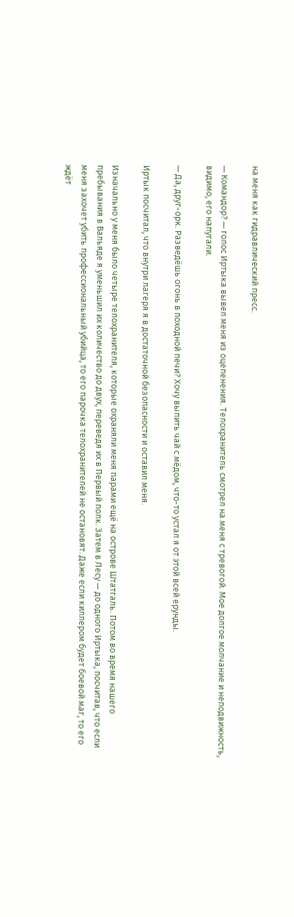на меня как гидравлический пресс.

— Командор? — голос Иртыка вывел меня из оцепенения. Телохранитель смотрел на меня с тревогой. Мое долгое молчание и неподвижность, видимо, его напугали.

— Да, друг-орк. Разведёшь огонь в походной печи? Хочу выпить чай с мёдом, что-то устал я от этой всей ерунды.

Иртык посчитал, что внутри лагеря я в достаточной безопасности и оставил меня.

Изначально у меня было четыре телохранителя, которые охраняли меня парами ещё на острове Штатгаль. Потом во время нашего пребывания в Вальяде я уменьшил их количество до двух, переведя их в Первый полк. Затем в Лесу — до одного Иртыка, посчитав, что если меня захочет убить профессиональный убийца, то его парочка телохранителей не остановят. Даже если киллером будет боевой маг, то его ждёт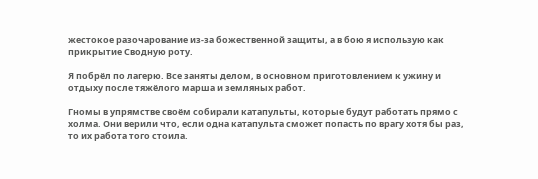жестокое разочарование из-за божественной защиты, а в бою я использую как прикрытие Сводную роту.

Я побрёл по лагерю. Все заняты делом, в основном приготовлением к ужину и отдыху после тяжёлого марша и земляных работ.

Гномы в упрямстве своём собирали катапульты, которые будут работать прямо с холма. Они верили что, если одна катапульта сможет попасть по врагу хотя бы раз, то их работа того стоила.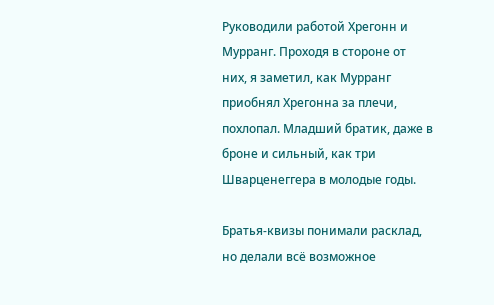Руководили работой Хрегонн и Мурранг. Проходя в стороне от них, я заметил, как Мурранг приобнял Хрегонна за плечи, похлопал. Младший братик, даже в броне и сильный, как три Шварценеггера в молодые годы.

Братья-квизы понимали расклад, но делали всё возможное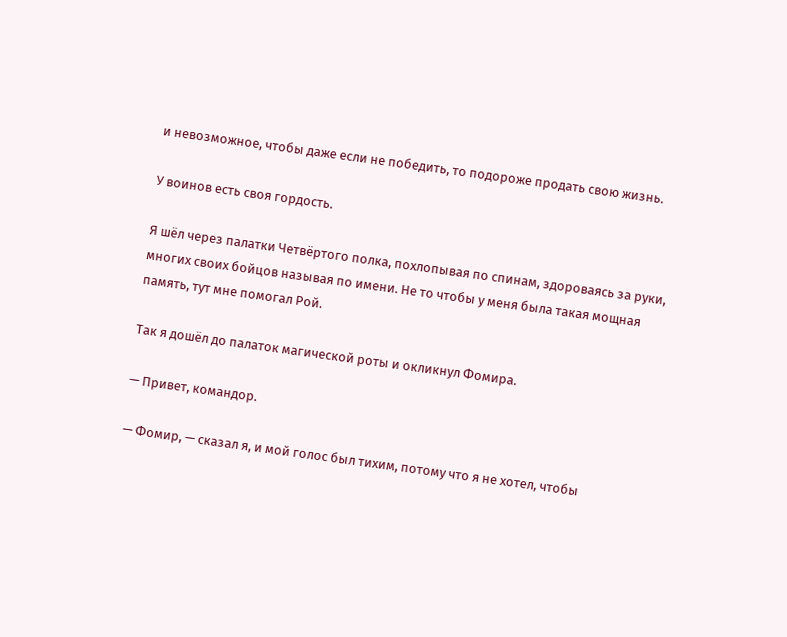и невозможное, чтобы даже если не победить, то подороже продать свою жизнь.

У воинов есть своя гордость.

Я шёл через палатки Четвёртого полка, похлопывая по спинам, здороваясь за руки, многих своих бойцов называя по имени. Не то чтобы у меня была такая мощная память, тут мне помогал Рой.

Так я дошёл до палаток магической роты и окликнул Фомира.

— Привет, командор.

— Фомир, — сказал я, и мой голос был тихим, потому что я не хотел, чтобы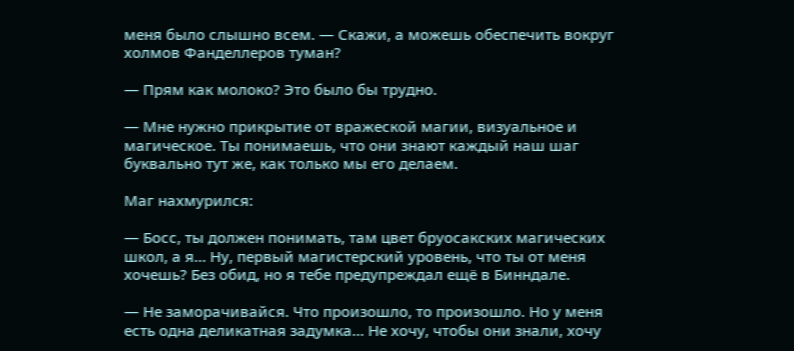меня было слышно всем. — Скажи, а можешь обеспечить вокруг холмов Фанделлеров туман?

— Прям как молоко? Это было бы трудно.

— Мне нужно прикрытие от вражеской магии, визуальное и магическое. Ты понимаешь, что они знают каждый наш шаг буквально тут же, как только мы его делаем.

Маг нахмурился:

— Босс, ты должен понимать, там цвет бруосакских магических школ, а я… Ну, первый магистерский уровень, что ты от меня хочешь? Без обид, но я тебе предупреждал ещё в Бинндале.

— Не заморачивайся. Что произошло, то произошло. Но у меня есть одна деликатная задумка… Не хочу, чтобы они знали, хочу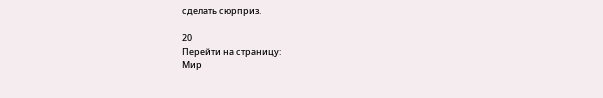сделать сюрприз.

20
Перейти на страницу:
Мир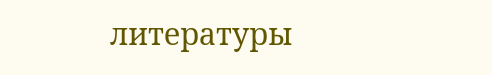литературы